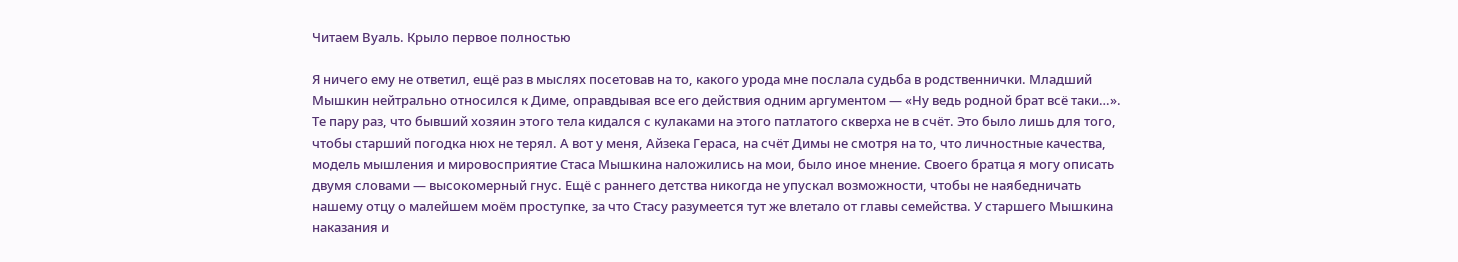Читаем Вуаль. Крыло первое полностью

Я ничего ему не ответил, ещё раз в мыслях посетовав на то, какого урода мне послала судьба в родственнички. Младший Мышкин нейтрально относился к Диме, оправдывая все его действия одним аргументом — «Ну ведь родной брат всё таки…». Те пару раз, что бывший хозяин этого тела кидался с кулаками на этого патлатого скверха не в счёт. Это было лишь для того, чтобы старший погодка нюх не терял. А вот у меня, Айзека Гераса, на счёт Димы не смотря на то, что личностные качества, модель мышления и мировосприятие Стаса Мышкина наложились на мои, было иное мнение. Своего братца я могу описать двумя словами — высокомерный гнус. Ещё с раннего детства никогда не упускал возможности, чтобы не наябедничать нашему отцу о малейшем моём проступке, за что Стасу разумеется тут же влетало от главы семейства. У старшего Мышкина наказания и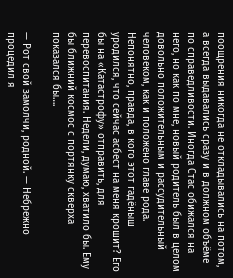поощрения никогда не откладывались на потом, а всегда выдавались сразу и в должном объёме по справедливости. Иногда Стас обижался на него, но как по мне, новый родитель был в целом довольно положительным и рассудительный человеком, как и положено главе рода. Непонятно, правда, в кого этот гадёныш уродился, что сейчас асбест на меня крошит? Его бы на «Катастрофу» отправить, для перевоспитания. Недели, думаю, хватило бы. Ему бы ближний космос с портянку скверха показался бы….

— Рот свой замолчи, родной. — Небрежно процедил я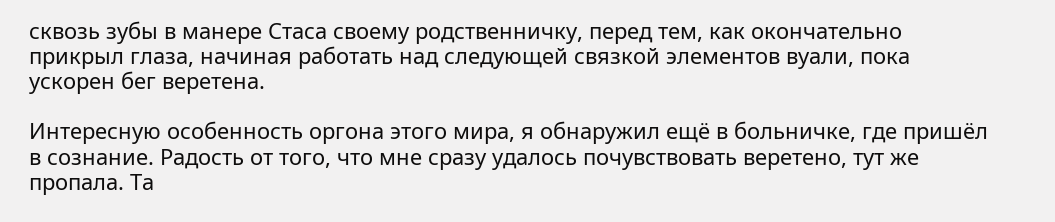сквозь зубы в манере Стаса своему родственничку, перед тем, как окончательно прикрыл глаза, начиная работать над следующей связкой элементов вуали, пока ускорен бег веретена.

Интересную особенность оргона этого мира, я обнаружил ещё в больничке, где пришёл в сознание. Радость от того, что мне сразу удалось почувствовать веретено, тут же пропала. Та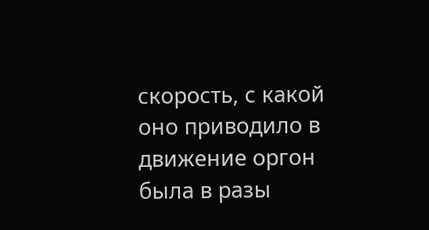скорость, с какой оно приводило в движение оргон была в разы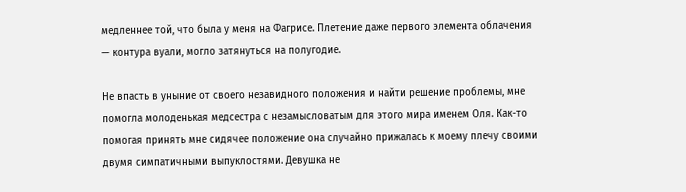медленнее той, что была у меня на Фагрисе. Плетение даже первого элемента облачения — контура вуали, могло затянуться на полугодие.

Не впасть в уныние от своего незавидного положения и найти решение проблемы, мне помогла молоденькая медсестра с незамысловатым для этого мира именем Оля. Как-то помогая принять мне сидячее положение она случайно прижалась к моему плечу своими двумя симпатичными выпуклостями. Девушка не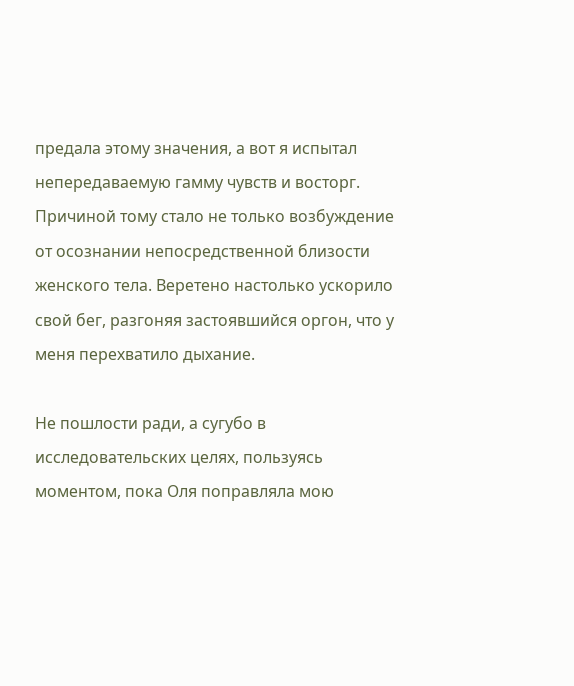предала этому значения, а вот я испытал непередаваемую гамму чувств и восторг. Причиной тому стало не только возбуждение от осознании непосредственной близости женского тела. Веретено настолько ускорило свой бег, разгоняя застоявшийся оргон, что у меня перехватило дыхание.

Не пошлости ради, а сугубо в исследовательских целях, пользуясь моментом, пока Оля поправляла мою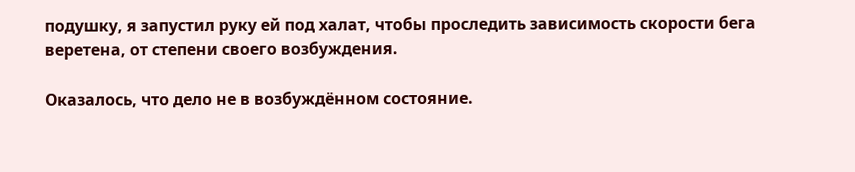подушку, я запустил руку ей под халат, чтобы проследить зависимость скорости бега веретена, от степени своего возбуждения.

Оказалось, что дело не в возбуждённом состояние.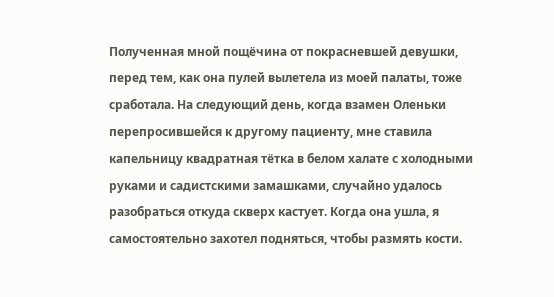Полученная мной пощёчина от покрасневшей девушки, перед тем, как она пулей вылетела из моей палаты, тоже сработала. На следующий день, когда взамен Оленьки перепросившейся к другому пациенту, мне ставила капельницу квадратная тётка в белом халате с холодными руками и садистскими замашками, случайно удалось разобраться откуда скверх кастует. Когда она ушла, я самостоятельно захотел подняться, чтобы размять кости.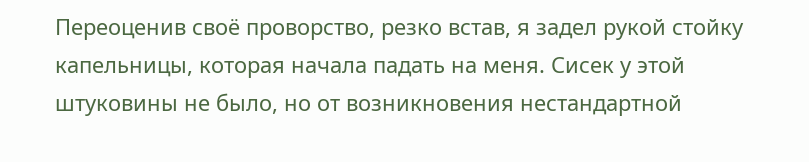Переоценив своё проворство, резко встав, я задел рукой стойку капельницы, которая начала падать на меня. Сисек у этой штуковины не было, но от возникновения нестандартной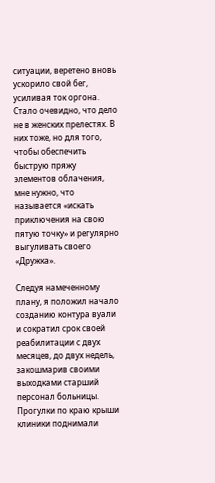ситуации, веретено вновь ускорило свой бег, усиливая ток оргона. Стало очевидно, что дело не в женских прелестях. В них тоже, но для того, чтобы обеспечить быструю пряжу элементов облачения, мне нужно, что называется «искать приключения на свою пятую точку» и регулярно выгуливать своего «Дружка».

Следуя намеченному плану, я положил начало созданию контура вуали и сократил срок своей реабилитации с двух месяцев, до двух недель, закошмарив своими выходками старший персонал больницы. Прогулки по краю крыши клиники поднимали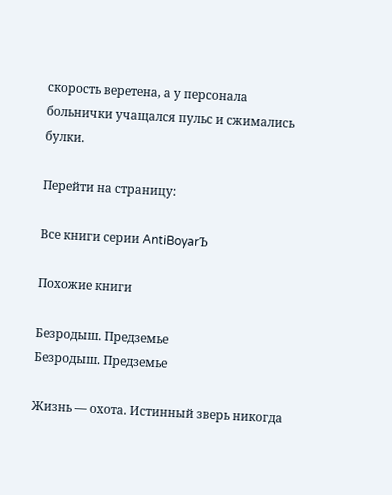скорость веретена, а у персонала больнички учащался пульс и сжимались булки.

Перейти на страницу:

Все книги серии AntiBoyarЪ

Похожие книги

Безродыш. Предземье
Безродыш. Предземье

Жизнь — охота. Истинный зверь никогда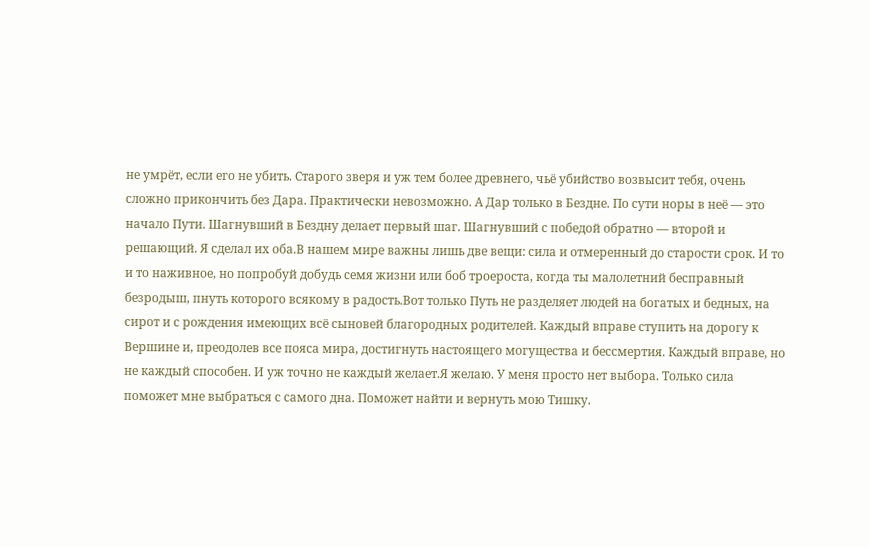не умрёт, если его не убить. Старого зверя и уж тем более древнего, чьё убийство возвысит тебя, очень сложно прикончить без Дара. Практически невозможно. А Дар только в Бездне. По сути норы в неё — это начало Пути. Шагнувший в Бездну делает первый шаг. Шагнувший с победой обратно — второй и решающий. Я сделал их оба.В нашем мире важны лишь две вещи: сила и отмеренный до старости срок. И то и то наживное, но попробуй добудь семя жизни или боб троероста, когда ты малолетний бесправный безродыш, пнуть которого всякому в радость.Вот только Путь не разделяет людей на богатых и бедных, на сирот и с рождения имеющих всё сыновей благородных родителей. Каждый вправе ступить на дорогу к Вершине и, преодолев все пояса мира, достигнуть настоящего могущества и бессмертия. Каждый вправе, но не каждый способен. И уж точно не каждый желает.Я желаю. У меня просто нет выбора. Только сила поможет мне выбраться с самого дна. Поможет найти и вернуть мою Тишку.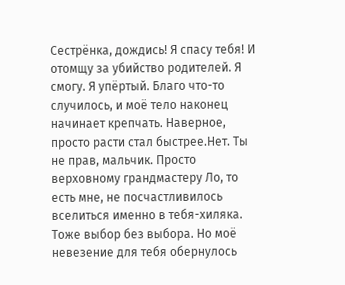Сестрёнка, дождись! Я спасу тебя! И отомщу за убийство родителей. Я смогу. Я упёртый. Благо что-то случилось, и моё тело наконец начинает крепчать. Наверное, просто расти стал быстрее.Нет. Ты не прав, мальчик. Просто верховному грандмастеру Ло, то есть мне, не посчастливилось вселиться именно в тебя-хиляка. Тоже выбор без выбора. Но моё невезение для тебя обернулось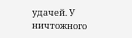удачей. У ничтожного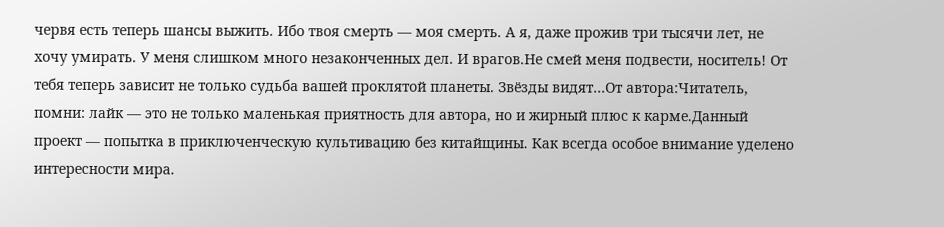червя есть теперь шансы выжить. Ибо твоя смерть — моя смерть. А я, даже прожив три тысячи лет, не хочу умирать. У меня слишком много незаконченных дел. И врагов.Не смей меня подвести, носитель! От тебя теперь зависит не только судьба вашей проклятой планеты. Звёзды видят…От автора:Читатель, помни: лайк — это не только маленькая приятность для автора, но и жирный плюс к карме.Данный проект — попытка в приключенческую культивацию без китайщины. Как всегда особое внимание уделено интересности мира.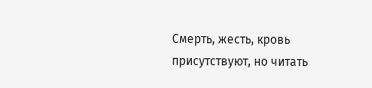Смерть, жесть, кровь присутствуют, но читать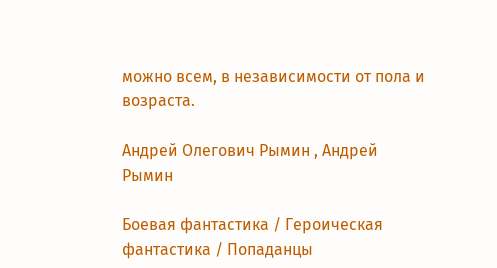можно всем, в независимости от пола и возраста.

Андрей Олегович Рымин , Андрей Рымин

Боевая фантастика / Героическая фантастика / Попаданцы